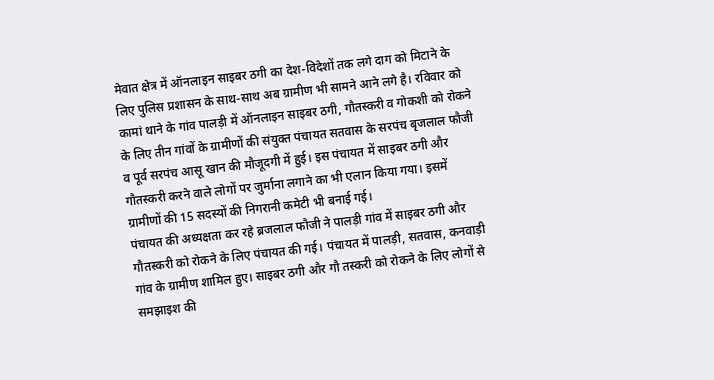मेवात क्षेत्र में ऑनलाइन साइबर ठगी का देश-विदेशों तक लगे दाग को मिटाने के लिए पुलिस प्रशासन के साथ-साथ अब ग्रामीण भी सामने आने लगे है। रविवार को कामां थाने के गांव पालड़ी में ऑनलाइन साइबर ठगी, गौतस्करी व गोकशी को रोकने के लिए तीन गांवों के ग्रामीणों की संयुक्त पंचायत सतवास के सरपंच बृजलाल फौजी व पूर्व सरपंच आसू खान की मौजूदगी में हुई। इस पंचायत में साइबर ठगी और गौतस्करी करने वाले लोगों पर जुर्माना लगाने का भी एलान किया गया। इसमें ग्रामीणों की 15 सदस्यों की निगरानी कमेटी भी बनाई गई।
पंचायत की अध्यक्षता कर रहे ब्रजलाल फौजी ने पालड़ी गांव में साइबर ठगी और गौतस्करी को रोकने के लिए पंचायत की गई। पंचायत में पालड़ी, सतवास, कनवाड़ी गांव के ग्रामीण शामिल हुए। साइबर ठगी और गौ तस्करी को रोकने के लिए लोगों से समझाइश की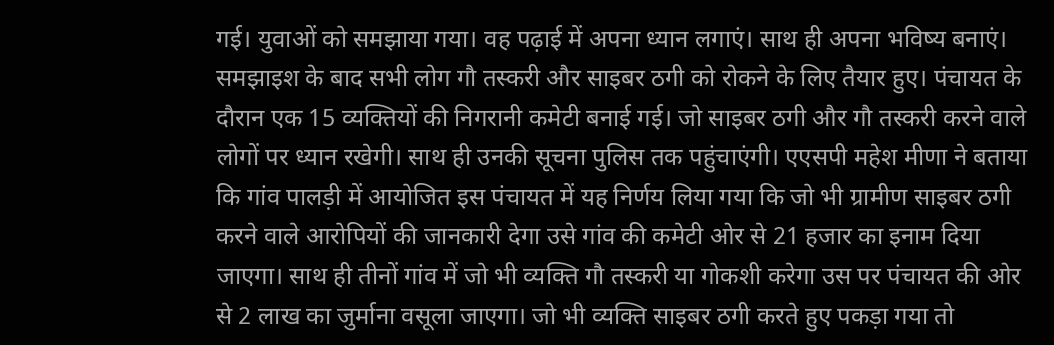गई। युवाओं को समझाया गया। वह पढ़ाई में अपना ध्यान लगाएं। साथ ही अपना भविष्य बनाएं। समझाइश के बाद सभी लोग गौ तस्करी और साइबर ठगी को रोकने के लिए तैयार हुए। पंचायत के दौरान एक 15 व्यक्तियों की निगरानी कमेटी बनाई गई। जो साइबर ठगी और गौ तस्करी करने वाले लोगों पर ध्यान रखेगी। साथ ही उनकी सूचना पुलिस तक पहुंचाएंगी। एएसपी महेश मीणा ने बताया कि गांव पालड़ी में आयोजित इस पंचायत में यह निर्णय लिया गया कि जो भी ग्रामीण साइबर ठगी करने वाले आरोपियों की जानकारी देगा उसे गांव की कमेटी ओर से 21 हजार का इनाम दिया जाएगा। साथ ही तीनों गांव में जो भी व्यक्ति गौ तस्करी या गोकशी करेगा उस पर पंचायत की ओर से 2 लाख का जुर्माना वसूला जाएगा। जो भी व्यक्ति साइबर ठगी करते हुए पकड़ा गया तो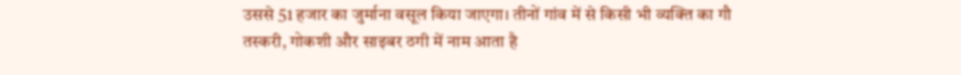उससे 51 हजार का जुर्माना वसूल किया जाएगा। तीनों गांव में से किसी भी व्यक्ति का गौ तस्करी, गोकशी और साइबर ठगी में नाम आता है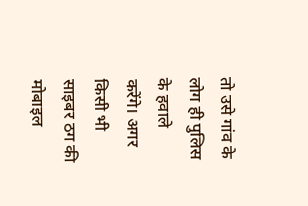तो उसे गांव के लोग ही पुलिस के हवाले करेंगे। अगर किसी भी साइबर ठग की मोबाइल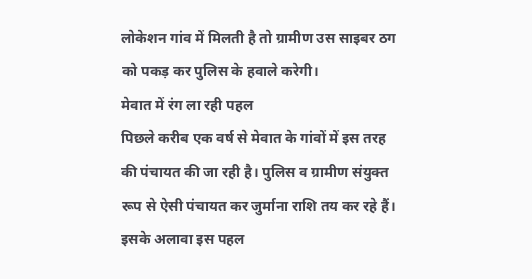लोकेशन गांव में मिलती है तो ग्रामीण उस साइबर ठग को पकड़ कर पुलिस के हवाले करेगी।
मेवात में रंग ला रही पहल
पिछले करीब एक वर्ष से मेवात के गांवों में इस तरह की पंचायत की जा रही है। पुलिस व ग्रामीण संयुक्त रूप से ऐसी पंचायत कर जुर्माना राशि तय कर रहे हैं। इसके अलावा इस पहल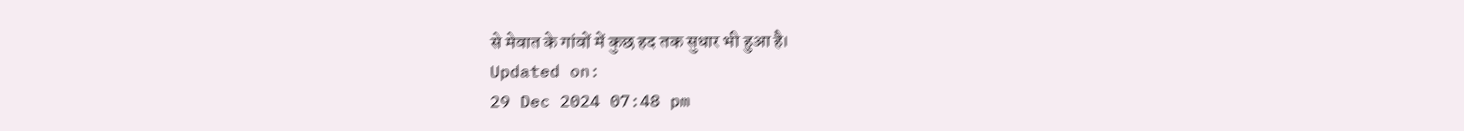से मेवात के गांवों में कुछ हद तक सुधार भी हुआ है।
Updated on:
29 Dec 2024 07:48 pm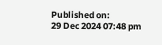Published on:
29 Dec 2024 07:48 pm